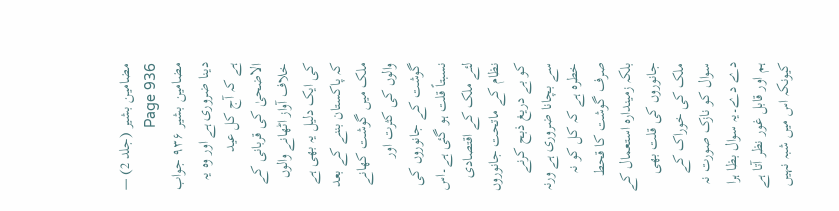مضامین بشیر (جلد 2) — Page 936
مضامین بشیر ۹۳۶ جواب دینا ضروری ہے اور وہ یہ ہے کہ آج کل عید الاضحیٰ کی قربانی کے خلاف آواز اٹھانے والوں کی ایک دلیل یہ بھی ہے کہ پاکستان بننے کے بعد ملک میں گوشت کھانے والوں کی کثرت اور گوشت کے جانوروں کی نسبتاً قلت ہو گئی ہے۔اس لئے ملک کے اقتصادی نظام کے ماتحت جانوروں کو بے دریغ ذبح کرنے سے بچانا ضروری ہے ورنہ خطرہ ہے کہ کل کو نہ صرف گوشت کا قحط بلکہ زمیندارہ استعمال کے جانوروں کی قلت بھی ملک کی خوراک کے سوال کو نازک صورت نہ دے دے۔یہ سوال بظا ہرا ہم اور قابل غور نظر آتا ہے کیونکہ اس میں شبہ نہیں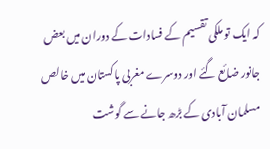کہ ایک تو ملکی تقسیم کے فسادات کے دوران میں بعض جانور ضائع گئے اور دوسرے مغربی پاکستان میں خالص مسلمان آبادی کے بڑھ جانے سے گوشت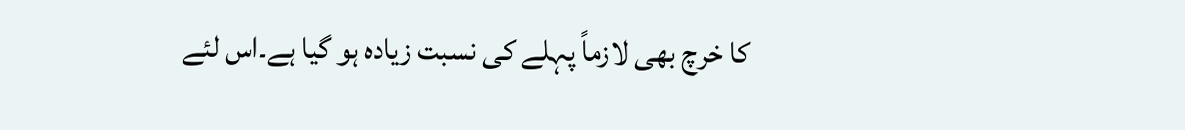کا خرچ بھی لازماً پہلے کی نسبت زیادہ ہو گیا ہے۔اس لئے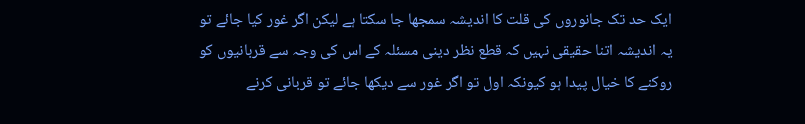ایک حد تک جانوروں کی قلت کا اندیشہ سمجھا جا سکتا ہے لیکن اگر غور کیا جائے تو یہ اندیشہ اتنا حقیقی نہیں کہ قطع نظر دینی مسئلہ کے اس کی وجہ سے قربانیوں کو روکنے کا خیال پیدا ہو کیونکہ اول تو اگر غور سے دیکھا جائے تو قربانی کرنے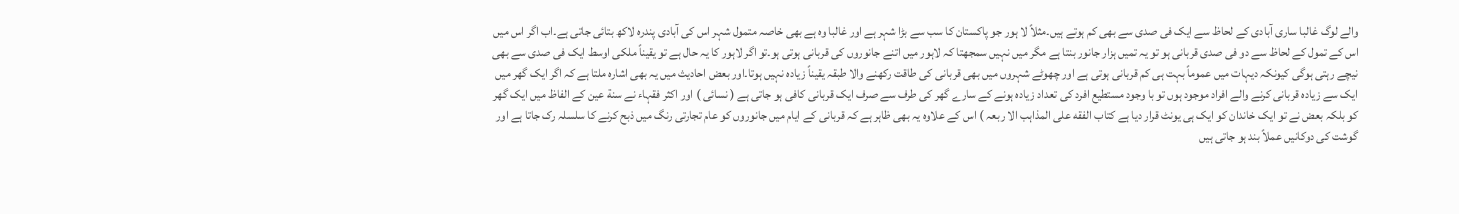والے لوگ غالبا ساری آبادی کے لحاظ سے ایک فی صدی سے بھی کم ہوتے ہیں۔مثلاً لا ہور جو پاکستان کا سب سے بڑا شہر ہے اور غالبا وہ ہے بھی خاصہ متمول شہر اس کی آبادی پندرہ لاکھ بتائی جاتی ہے۔اب اگر اس میں اس کے تمول کے لحاظ سے دو فی صدی قربانی ہو تو یہ تمیں ہزار جانور بنتا ہے مگر میں نہیں سمجھتا کہ لاہور میں اتنے جانوروں کی قربانی ہوتی ہو۔تو اگر لاہور کا یہ حال ہے تو یقیناً ملکی اوسط ایک فی صدی سے بھی نیچے رہتی ہوگی کیونکہ دیہات میں عموماً بہت ہی کم قربانی ہوتی ہے اور چھوٹے شہروں میں بھی قربانی کی طاقت رکھنے والا طبقہ یقیناً زیادہ نہیں ہوتا۔اور بعض احادیث میں یہ بھی اشارہ ملتا ہے کہ اگر ایک گھر میں ایک سے زیادہ قربانی کرنے والے افراد موجود ہوں تو با وجود مستطیع افرد کی تعداد زیادہ ہونے کے سارے گھر کی طرف سے صرف ایک قربانی کافی ہو جاتی ہے ( نسائی ) اور اکثر فقہاء نے سنة عين کے الفاظ میں ایک گھر کو بلکہ بعض نے تو ایک خاندان کو ایک ہی یونٹ قرار دیا ہے کتاب الفقه علی المذاہب الا ربعہ ) اس کے علاوہ یہ بھی ظاہر ہے کہ قربانی کے ایام میں جانوروں کو عام تجارتی رنگ میں ذبح کرنے کا سلسلہ رک جاتا ہے اور گوشت کی دوکانیں عملاً بند ہو جاتی ہیں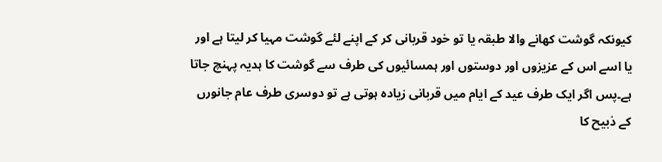کیونکہ گوشت کھانے والا طبقہ یا تو خود قربانی کر کے اپنے لئے گوشت مہیا کر لیتا ہے اور یا اسے اس کے عزیزوں اور دوستوں اور ہمسائیوں کی طرف سے گوشت کا ہدیہ پہنچ جاتا ہے۔پس اگر ایک طرف عید کے ایام میں قربانی زیادہ ہوتی ہے تو دوسری طرف عام جانورں کے ذبیح کا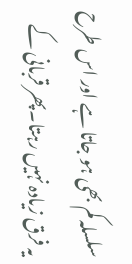سلسلہ کم بھی ہو جاتا ہے اور اس طرح یہ فرق زیادہ نہیں رہتا۔پھر قربانی کے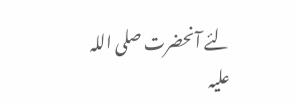لئے آنحضرت صلی اللہ علیہ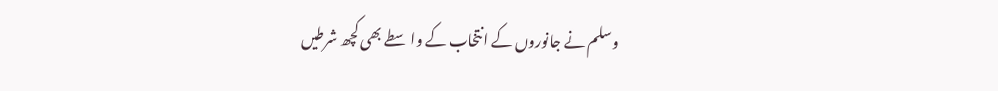وسلم نے جانوروں کے انتخاب کے واسطے بھی کچھ شرطیں